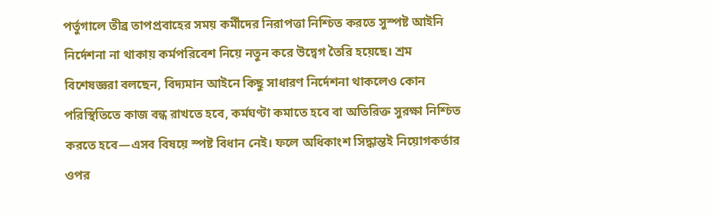পর্তুগালে তীব্র তাপপ্রবাহের সময় কর্মীদের নিরাপত্তা নিশ্চিত করতে সুস্পষ্ট আইনি নির্দেশনা না থাকায় কর্মপরিবেশ নিয়ে নতুন করে উদ্বেগ তৈরি হয়েছে। শ্রম বিশেষজ্ঞরা বলছেন, বিদ্যমান আইনে কিছু সাধারণ নির্দেশনা থাকলেও কোন পরিস্থিতিতে কাজ বন্ধ রাখতে হবে, কর্মঘণ্টা কমাতে হবে বা অতিরিক্ত সুরক্ষা নিশ্চিত করতে হবে—এসব বিষয়ে স্পষ্ট বিধান নেই। ফলে অধিকাংশ সিদ্ধান্তই নিয়োগকর্তার ওপর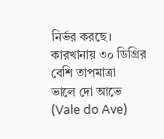নির্ভর করছে।
কারখানায় ৩০ ডিগ্রির বেশি তাপমাত্রা
ভালে দো আভে (Vale do Ave)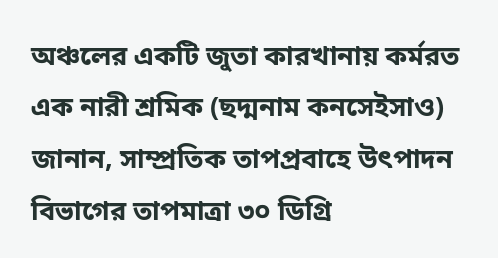অঞ্চলের একটি জুতা কারখানায় কর্মরত এক নারী শ্রমিক (ছদ্মনাম কনসেইসাও) জানান, সাম্প্রতিক তাপপ্রবাহে উৎপাদন বিভাগের তাপমাত্রা ৩০ ডিগ্রি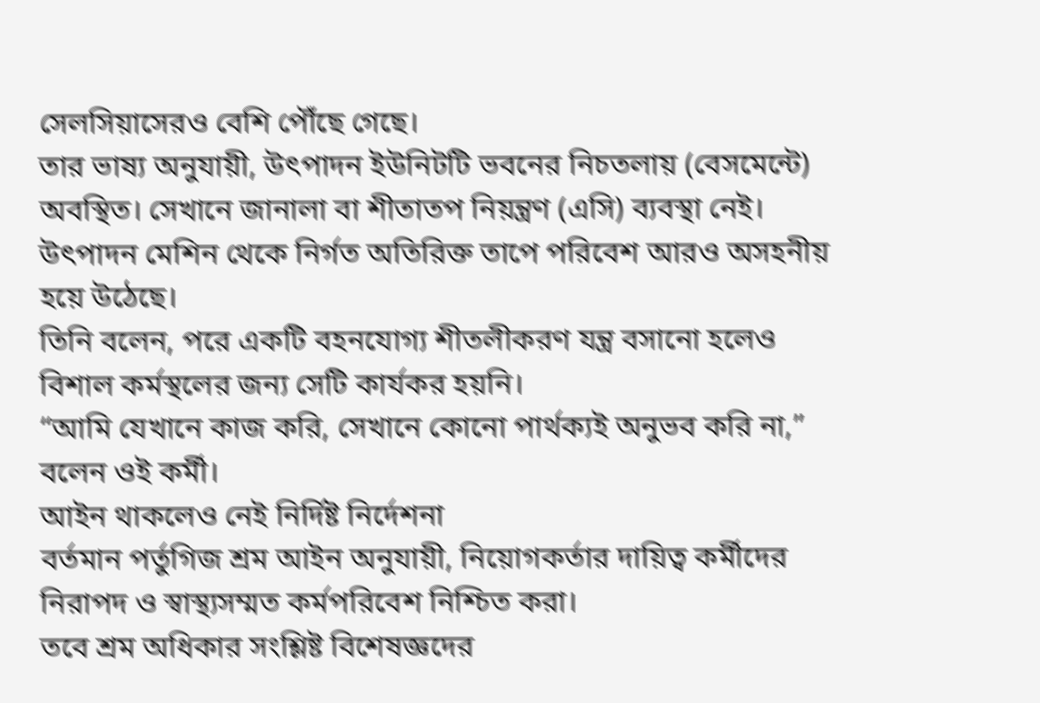সেলসিয়াসেরও বেশি পৌঁছে গেছে।
তার ভাষ্য অনুযায়ী, উৎপাদন ইউনিটটি ভবনের নিচতলায় (বেসমেন্টে) অবস্থিত। সেখানে জানালা বা শীতাতপ নিয়ন্ত্রণ (এসি) ব্যবস্থা নেই। উৎপাদন মেশিন থেকে নির্গত অতিরিক্ত তাপে পরিবেশ আরও অসহনীয় হয়ে উঠেছে।
তিনি বলেন, পরে একটি বহনযোগ্য শীতলীকরণ যন্ত্র বসানো হলেও বিশাল কর্মস্থলের জন্য সেটি কার্যকর হয়নি।
“আমি যেখানে কাজ করি, সেখানে কোনো পার্থক্যই অনুভব করি না,” বলেন ওই কর্মী।
আইন থাকলেও নেই নির্দিষ্ট নির্দেশনা
বর্তমান পর্তুগিজ শ্রম আইন অনুযায়ী, নিয়োগকর্তার দায়িত্ব কর্মীদের নিরাপদ ও স্বাস্থ্যসম্মত কর্মপরিবেশ নিশ্চিত করা।
তবে শ্রম অধিকার সংশ্লিষ্ট বিশেষজ্ঞদের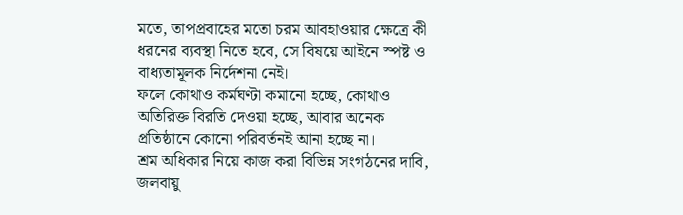মতে, তাপপ্রবাহের মতো চরম আবহাওয়ার ক্ষেত্রে কী ধরনের ব্যবস্থা নিতে হবে, সে বিষয়ে আইনে স্পষ্ট ও বাধ্যতামূলক নির্দেশনা নেই।
ফলে কোথাও কর্মঘণ্টা কমানো হচ্ছে, কোথাও অতিরিক্ত বিরতি দেওয়া হচ্ছে, আবার অনেক প্রতিষ্ঠানে কোনো পরিবর্তনই আনা হচ্ছে না।
শ্রম অধিকার নিয়ে কাজ করা বিভিন্ন সংগঠনের দাবি, জলবায়ু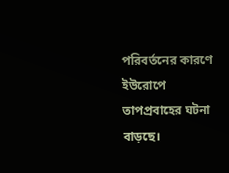পরিবর্তনের কারণে ইউরোপে তাপপ্রবাহের ঘটনা বাড়ছে।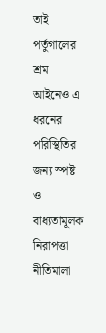তাই পর্তুগালের শ্রম আইনেও এ ধরনের পরিস্থিতির জন্য স্পষ্ট ও বাধ্যতামূলক নিরাপত্তা নীতিমালা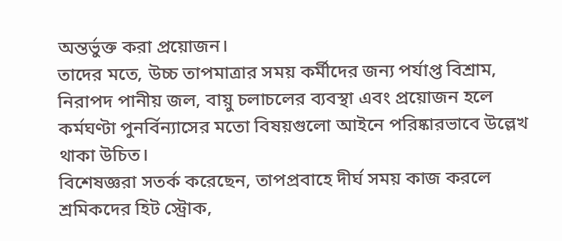অন্তর্ভুক্ত করা প্রয়োজন।
তাদের মতে, উচ্চ তাপমাত্রার সময় কর্মীদের জন্য পর্যাপ্ত বিশ্রাম, নিরাপদ পানীয় জল, বায়ু চলাচলের ব্যবস্থা এবং প্রয়োজন হলে কর্মঘণ্টা পুনর্বিন্যাসের মতো বিষয়গুলো আইনে পরিষ্কারভাবে উল্লেখ থাকা উচিত।
বিশেষজ্ঞরা সতর্ক করেছেন, তাপপ্রবাহে দীর্ঘ সময় কাজ করলে শ্রমিকদের হিট স্ট্রোক,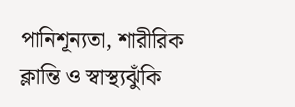পানিশূন্যতা, শারীরিক ক্লান্তি ও স্বাস্থ্যঝুঁকি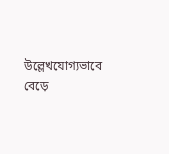উল্লেখযোগ্যভাবে বেড়ে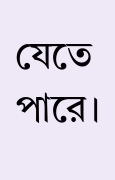যেতে পারে।